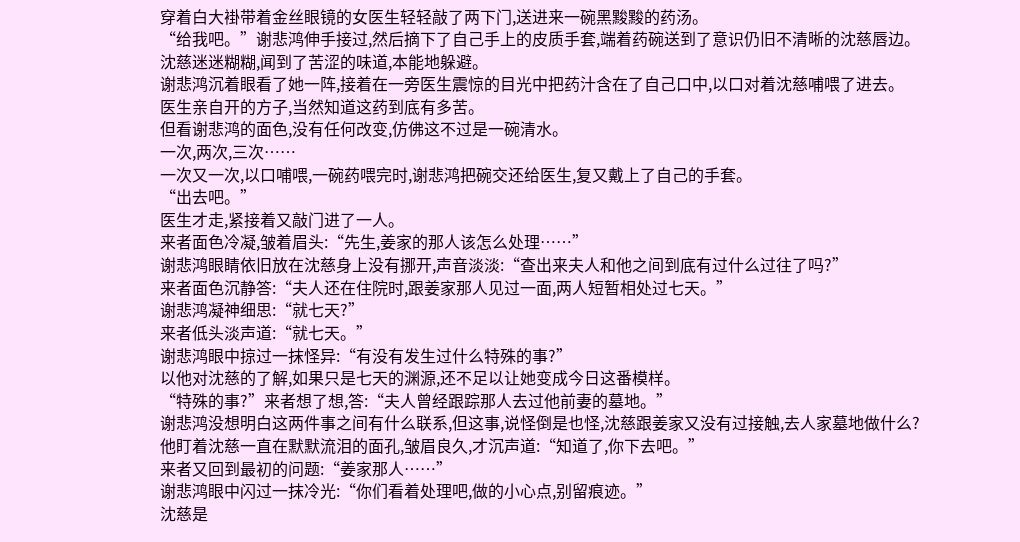穿着白大褂带着金丝眼镜的女医生轻轻敲了两下门,送进来一碗黑黢黢的药汤。
“给我吧。”谢悲鸿伸手接过,然后摘下了自己手上的皮质手套,端着药碗送到了意识仍旧不清晰的沈慈唇边。
沈慈迷迷糊糊,闻到了苦涩的味道,本能地躲避。
谢悲鸿沉着眼看了她一阵,接着在一旁医生震惊的目光中把药汁含在了自己口中,以口对着沈慈哺喂了进去。
医生亲自开的方子,当然知道这药到底有多苦。
但看谢悲鸿的面色,没有任何改变,仿佛这不过是一碗清水。
一次,两次,三次……
一次又一次,以口哺喂,一碗药喂完时,谢悲鸿把碗交还给医生,复又戴上了自己的手套。
“出去吧。”
医生才走,紧接着又敲门进了一人。
来者面色冷凝,皱着眉头:“先生,姜家的那人该怎么处理……”
谢悲鸿眼睛依旧放在沈慈身上没有挪开,声音淡淡:“查出来夫人和他之间到底有过什么过往了吗?”
来者面色沉静答:“夫人还在住院时,跟姜家那人见过一面,两人短暂相处过七天。”
谢悲鸿凝神细思:“就七天?”
来者低头淡声道:“就七天。”
谢悲鸿眼中掠过一抹怪异:“有没有发生过什么特殊的事?”
以他对沈慈的了解,如果只是七天的渊源,还不足以让她变成今日这番模样。
“特殊的事?”来者想了想,答:“夫人曾经跟踪那人去过他前妻的墓地。”
谢悲鸿没想明白这两件事之间有什么联系,但这事,说怪倒是也怪,沈慈跟姜家又没有过接触,去人家墓地做什么?
他盯着沈慈一直在默默流泪的面孔,皱眉良久,才沉声道:“知道了,你下去吧。”
来者又回到最初的问题:“姜家那人……”
谢悲鸿眼中闪过一抹冷光:“你们看着处理吧,做的小心点,别留痕迹。”
沈慈是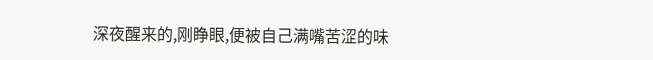深夜醒来的,刚睁眼,便被自己满嘴苦涩的味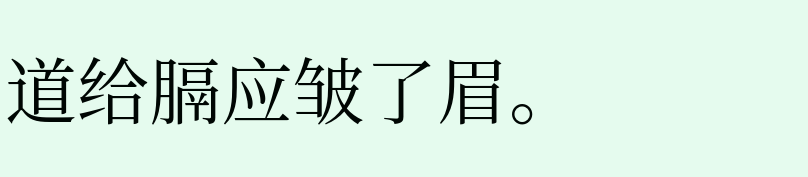道给膈应皱了眉。